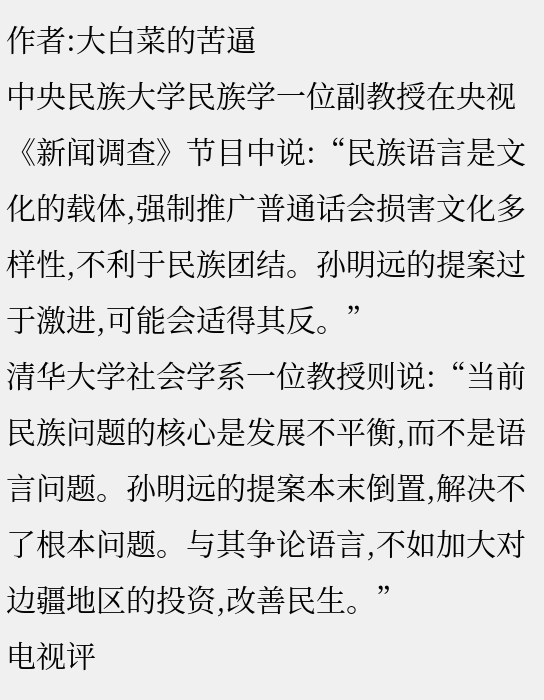作者:大白菜的苦逼
中央民族大学民族学一位副教授在央视《新闻调查》节目中说:“民族语言是文化的载体,强制推广普通话会损害文化多样性,不利于民族团结。孙明远的提案过于激进,可能会适得其反。”
清华大学社会学系一位教授则说:“当前民族问题的核心是发展不平衡,而不是语言问题。孙明远的提案本末倒置,解决不了根本问题。与其争论语言,不如加大对边疆地区的投资,改善民生。”
电视评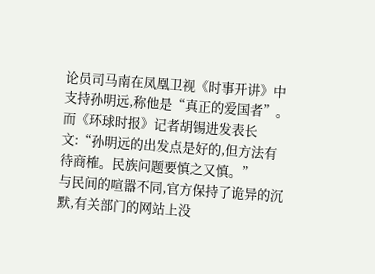论员司马南在凤凰卫视《时事开讲》中支持孙明远,称他是“真正的爱国者”。而《环球时报》记者胡锡进发表长文:“孙明远的出发点是好的,但方法有待商榷。民族问题要慎之又慎。”
与民间的喧嚣不同,官方保持了诡异的沉默,有关部门的网站上没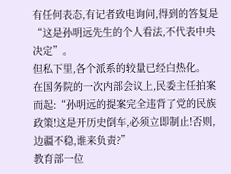有任何表态,有记者致电询问,得到的答复是“这是孙明远先生的个人看法,不代表中央决定”。
但私下里,各个派系的较量已经白热化。
在国务院的一次内部会议上,民委主任拍案而起:“孙明远的提案完全违背了党的民族政策!这是开历史倒车,必须立即制止!否则,边疆不稳,谁来负责?”
教育部一位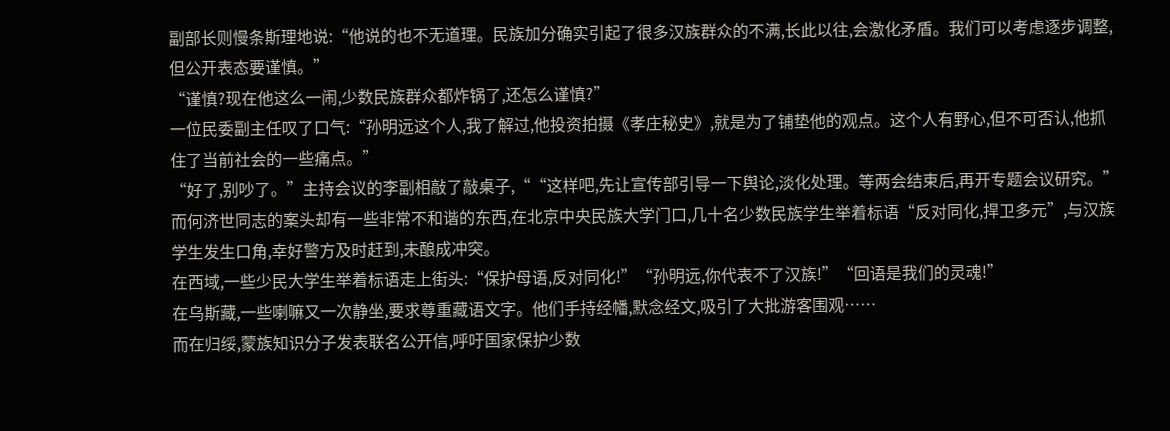副部长则慢条斯理地说:“他说的也不无道理。民族加分确实引起了很多汉族群众的不满,长此以往,会激化矛盾。我们可以考虑逐步调整,但公开表态要谨慎。”
“谨慎?现在他这么一闹,少数民族群众都炸锅了,还怎么谨慎?”
一位民委副主任叹了口气:“孙明远这个人,我了解过,他投资拍摄《孝庄秘史》,就是为了铺垫他的观点。这个人有野心,但不可否认,他抓住了当前社会的一些痛点。”
“好了,别吵了。”主持会议的李副相敲了敲桌子,““这样吧,先让宣传部引导一下舆论,淡化处理。等两会结束后,再开专题会议研究。”
而何济世同志的案头却有一些非常不和谐的东西,在北京中央民族大学门口,几十名少数民族学生举着标语“反对同化,捍卫多元”,与汉族学生发生口角,幸好警方及时赶到,未酿成冲突。
在西域,一些少民大学生举着标语走上街头:“保护母语,反对同化!”“孙明远,你代表不了汉族!”“回语是我们的灵魂!”
在乌斯藏,一些喇嘛又一次静坐,要求尊重藏语文字。他们手持经幡,默念经文,吸引了大批游客围观……
而在归绥,蒙族知识分子发表联名公开信,呼吁国家保护少数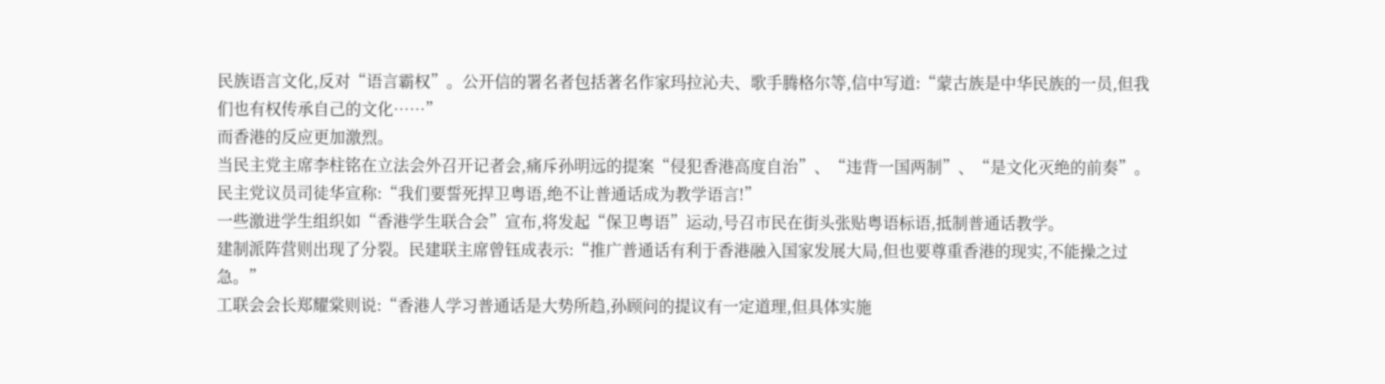民族语言文化,反对“语言霸权”。公开信的署名者包括著名作家玛拉沁夫、歌手腾格尔等,信中写道:“蒙古族是中华民族的一员,但我们也有权传承自己的文化……”
而香港的反应更加激烈。
当民主党主席李柱铭在立法会外召开记者会,痛斥孙明远的提案“侵犯香港高度自治”、“违背一国两制”、“是文化灭绝的前奏”。民主党议员司徒华宣称:“我们要誓死捍卫粤语,绝不让普通话成为教学语言!”
一些激进学生组织如“香港学生联合会”宣布,将发起“保卫粤语”运动,号召市民在街头张贴粤语标语,抵制普通话教学。
建制派阵营则出现了分裂。民建联主席曾钰成表示:“推广普通话有利于香港融入国家发展大局,但也要尊重香港的现实,不能操之过急。”
工联会会长郑耀棠则说:“香港人学习普通话是大势所趋,孙顾问的提议有一定道理,但具体实施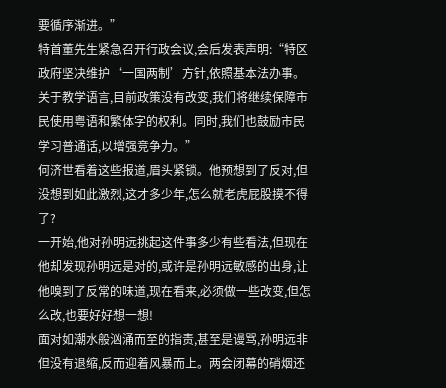要循序渐进。”
特首董先生紧急召开行政会议,会后发表声明:“特区政府坚决维护‘一国两制’方针,依照基本法办事。关于教学语言,目前政策没有改变,我们将继续保障市民使用粤语和繁体字的权利。同时,我们也鼓励市民学习普通话,以增强竞争力。”
何济世看着这些报道,眉头紧锁。他预想到了反对,但没想到如此激烈,这才多少年,怎么就老虎屁股摸不得了?
一开始,他对孙明远挑起这件事多少有些看法,但现在他却发现孙明远是对的,或许是孙明远敏感的出身,让他嗅到了反常的味道,现在看来,必须做一些改变,但怎么改,也要好好想一想!
面对如潮水般汹涌而至的指责,甚至是谩骂,孙明远非但没有退缩,反而迎着风暴而上。两会闭幕的硝烟还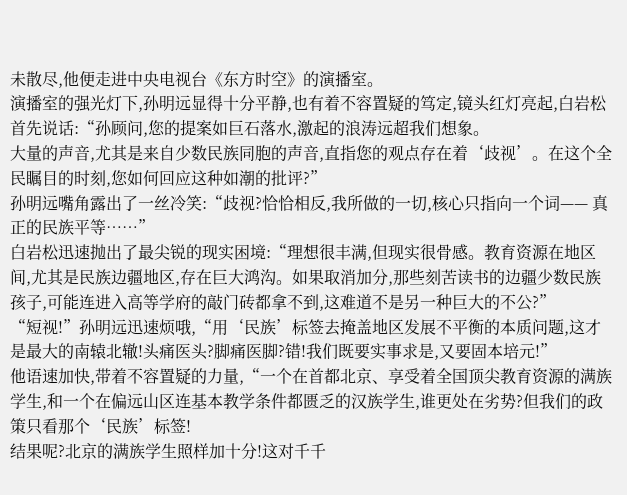未散尽,他便走进中央电视台《东方时空》的演播室。
演播室的强光灯下,孙明远显得十分平静,也有着不容置疑的笃定,镜头红灯亮起,白岩松首先说话:“孙顾问,您的提案如巨石落水,激起的浪涛远超我们想象。
大量的声音,尤其是来自少数民族同胞的声音,直指您的观点存在着‘歧视’。在这个全民瞩目的时刻,您如何回应这种如潮的批评?”
孙明远嘴角露出了一丝冷笑:“歧视?恰恰相反,我所做的一切,核心只指向一个词—— 真正的民族平等……”
白岩松迅速抛出了最尖锐的现实困境:“理想很丰满,但现实很骨感。教育资源在地区间,尤其是民族边疆地区,存在巨大鸿沟。如果取消加分,那些刻苦读书的边疆少数民族孩子,可能连进入高等学府的敲门砖都拿不到,这难道不是另一种巨大的不公?”
“短视!”孙明远迅速烦哦,“用‘民族’标签去掩盖地区发展不平衡的本质问题,这才是最大的南辕北辙!头痛医头?脚痛医脚?错!我们既要实事求是,又要固本培元!”
他语速加快,带着不容置疑的力量,“一个在首都北京、享受着全国顶尖教育资源的满族学生,和一个在偏远山区连基本教学条件都匮乏的汉族学生,谁更处在劣势?但我们的政策只看那个‘民族’标签!
结果呢?北京的满族学生照样加十分!这对千千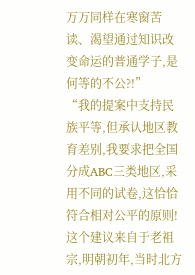万万同样在寒窗苦读、渴望通过知识改变命运的普通学子,是何等的不公?!”
“我的提案中支持民族平等,但承认地区教育差别,我要求把全国分成ABC三类地区,采用不同的试卷,这恰恰符合相对公平的原则!
这个建议来自于老祖宗,明朝初年,当时北方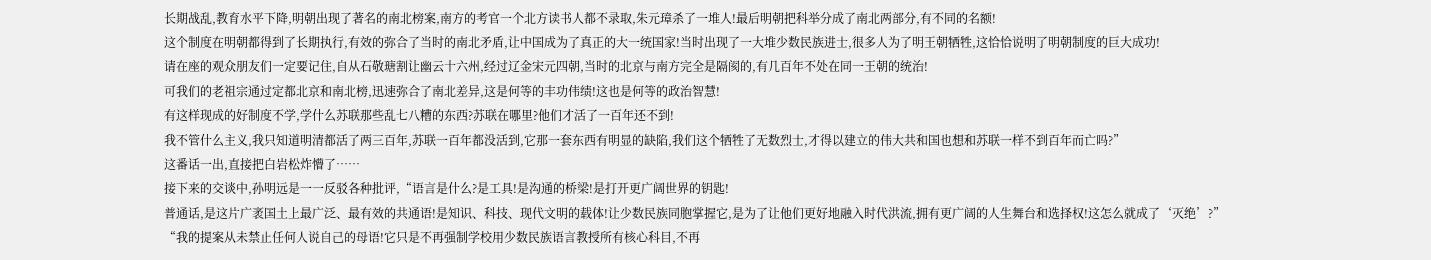长期战乱,教育水平下降,明朝出现了著名的南北榜案,南方的考官一个北方读书人都不录取,朱元璋杀了一堆人!最后明朝把科举分成了南北两部分,有不同的名额!
这个制度在明朝都得到了长期执行,有效的弥合了当时的南北矛盾,让中国成为了真正的大一统国家!当时出现了一大堆少数民族进士,很多人为了明王朝牺牲,这恰恰说明了明朝制度的巨大成功!
请在座的观众朋友们一定要记住,自从石敬瑭割让幽云十六州,经过辽金宋元四朝,当时的北京与南方完全是隔阂的,有几百年不处在同一王朝的统治!
可我们的老祖宗通过定都北京和南北榜,迅速弥合了南北差异,这是何等的丰功伟绩!这也是何等的政治智慧!
有这样现成的好制度不学,学什么苏联那些乱七八糟的东西?苏联在哪里?他们才活了一百年还不到!
我不管什么主义,我只知道明清都活了两三百年,苏联一百年都没活到,它那一套东西有明显的缺陷,我们这个牺牲了无数烈士,才得以建立的伟大共和国也想和苏联一样不到百年而亡吗?”
这番话一出,直接把白岩松炸懵了……
接下来的交谈中,孙明远是一一反驳各种批评,“语言是什么?是工具!是沟通的桥梁!是打开更广阔世界的钥匙!
普通话,是这片广袤国土上最广泛、最有效的共通语!是知识、科技、现代文明的载体!让少数民族同胞掌握它,是为了让他们更好地融入时代洪流,拥有更广阔的人生舞台和选择权!这怎么就成了‘灭绝’?”
“我的提案从未禁止任何人说自己的母语!它只是不再强制学校用少数民族语言教授所有核心科目,不再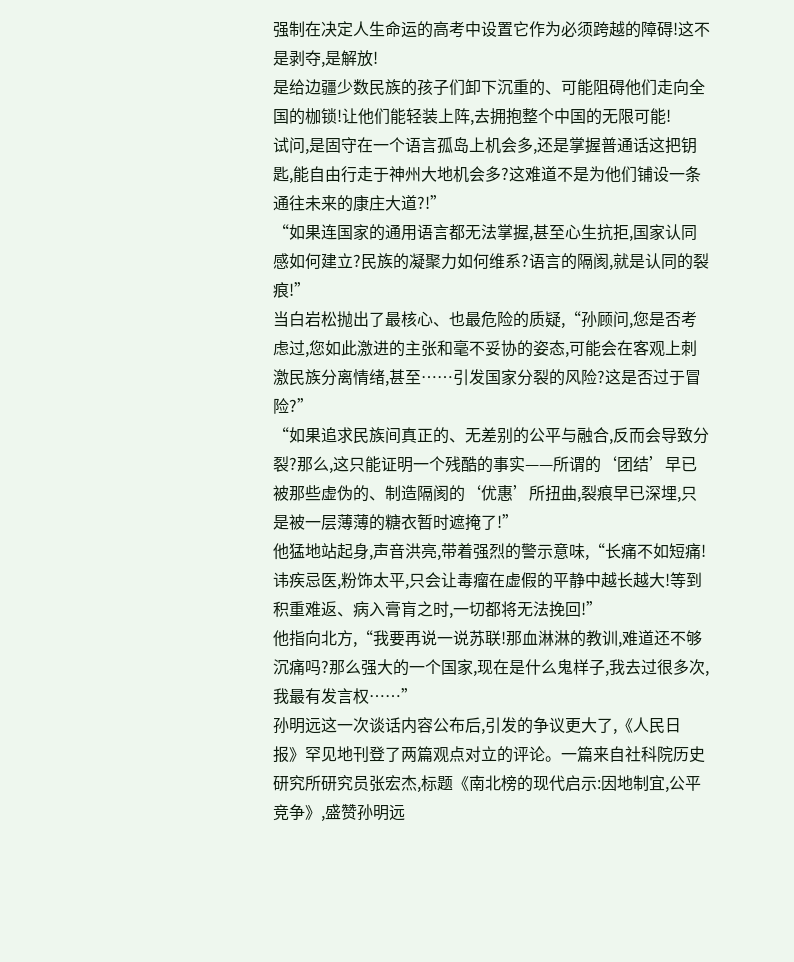强制在决定人生命运的高考中设置它作为必须跨越的障碍!这不是剥夺,是解放!
是给边疆少数民族的孩子们卸下沉重的、可能阻碍他们走向全国的枷锁!让他们能轻装上阵,去拥抱整个中国的无限可能!
试问,是固守在一个语言孤岛上机会多,还是掌握普通话这把钥匙,能自由行走于神州大地机会多?这难道不是为他们铺设一条通往未来的康庄大道?!”
“如果连国家的通用语言都无法掌握,甚至心生抗拒,国家认同感如何建立?民族的凝聚力如何维系?语言的隔阂,就是认同的裂痕!”
当白岩松抛出了最核心、也最危险的质疑,“孙顾问,您是否考虑过,您如此激进的主张和毫不妥协的姿态,可能会在客观上刺激民族分离情绪,甚至……引发国家分裂的风险?这是否过于冒险?”
“如果追求民族间真正的、无差别的公平与融合,反而会导致分裂?那么,这只能证明一个残酷的事实——所谓的‘团结’早已被那些虚伪的、制造隔阂的‘优惠’所扭曲,裂痕早已深埋,只是被一层薄薄的糖衣暂时遮掩了!”
他猛地站起身,声音洪亮,带着强烈的警示意味,“长痛不如短痛! 讳疾忌医,粉饰太平,只会让毒瘤在虚假的平静中越长越大!等到积重难返、病入膏肓之时,一切都将无法挽回!”
他指向北方,“我要再说一说苏联!那血淋淋的教训,难道还不够沉痛吗?那么强大的一个国家,现在是什么鬼样子,我去过很多次,我最有发言权……”
孙明远这一次谈话内容公布后,引发的争议更大了,《人民日报》罕见地刊登了两篇观点对立的评论。一篇来自社科院历史研究所研究员张宏杰,标题《南北榜的现代启示:因地制宜,公平竞争》,盛赞孙明远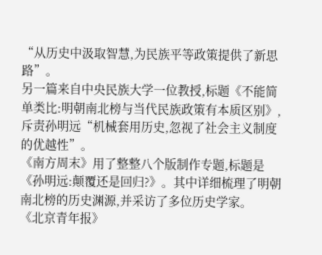“从历史中汲取智慧,为民族平等政策提供了新思路”。
另一篇来自中央民族大学一位教授,标题《不能简单类比:明朝南北榜与当代民族政策有本质区别》,斥责孙明远“机械套用历史,忽视了社会主义制度的优越性”。
《南方周末》用了整整八个版制作专题,标题是《孙明远:颠覆还是回归?》。其中详细梳理了明朝南北榜的历史渊源,并采访了多位历史学家。
《北京青年报》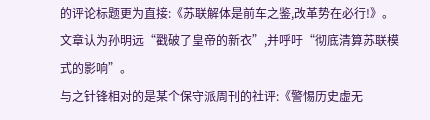的评论标题更为直接:《苏联解体是前车之鉴,改革势在必行!》。文章认为孙明远“戳破了皇帝的新衣”,并呼吁“彻底清算苏联模式的影响”。
与之针锋相对的是某个保守派周刊的社评:《警惕历史虚无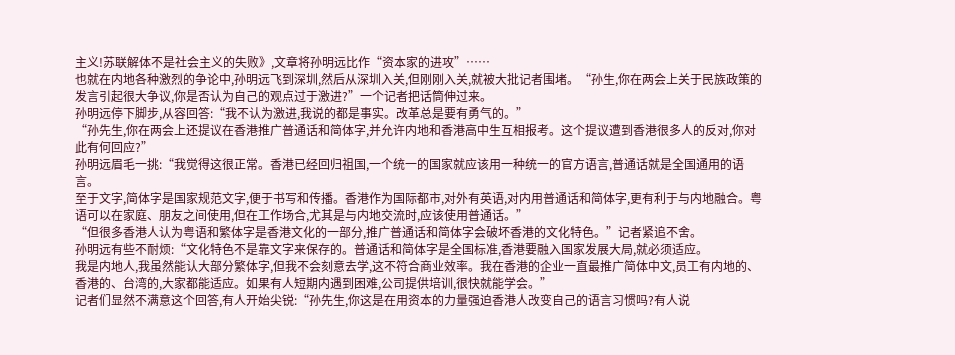主义!苏联解体不是社会主义的失败》,文章将孙明远比作“资本家的进攻”……
也就在内地各种激烈的争论中,孙明远飞到深圳,然后从深圳入关,但刚刚入关,就被大批记者围堵。“孙生,你在两会上关于民族政策的发言引起很大争议,你是否认为自己的观点过于激进?”一个记者把话筒伸过来。
孙明远停下脚步,从容回答:“我不认为激进,我说的都是事实。改革总是要有勇气的。”
“孙先生,你在两会上还提议在香港推广普通话和简体字,并允许内地和香港高中生互相报考。这个提议遭到香港很多人的反对,你对此有何回应?”
孙明远眉毛一挑:“我觉得这很正常。香港已经回归祖国,一个统一的国家就应该用一种统一的官方语言,普通话就是全国通用的语言。
至于文字,简体字是国家规范文字,便于书写和传播。香港作为国际都市,对外有英语,对内用普通话和简体字,更有利于与内地融合。粤语可以在家庭、朋友之间使用,但在工作场合,尤其是与内地交流时,应该使用普通话。”
“但很多香港人认为粤语和繁体字是香港文化的一部分,推广普通话和简体字会破坏香港的文化特色。”记者紧追不舍。
孙明远有些不耐烦:“文化特色不是靠文字来保存的。普通话和简体字是全国标准,香港要融入国家发展大局,就必须适应。
我是内地人,我虽然能认大部分繁体字,但我不会刻意去学,这不符合商业效率。我在香港的企业一直最推广简体中文,员工有内地的、香港的、台湾的,大家都能适应。如果有人短期内遇到困难,公司提供培训,很快就能学会。”
记者们显然不满意这个回答,有人开始尖锐:“孙先生,你这是在用资本的力量强迫香港人改变自己的语言习惯吗?有人说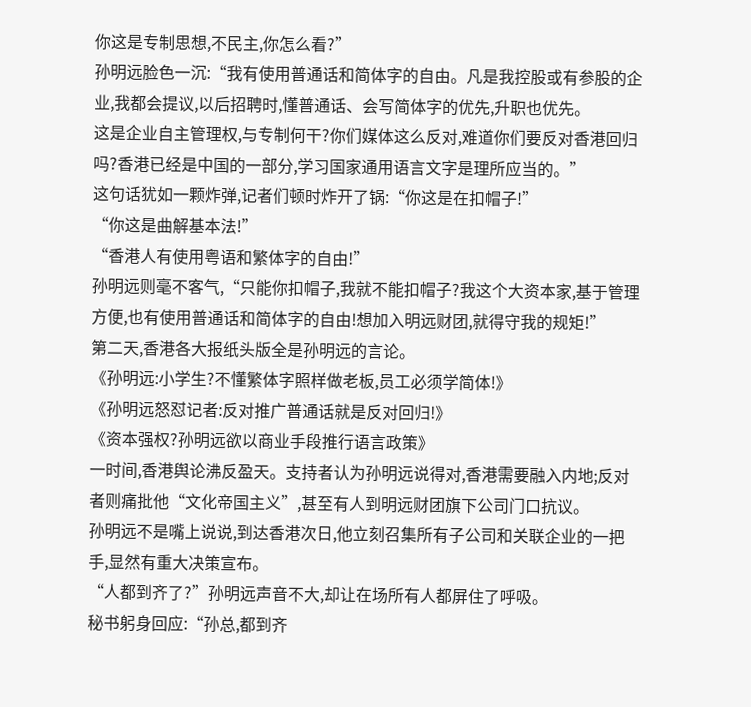你这是专制思想,不民主,你怎么看?”
孙明远脸色一沉:“我有使用普通话和简体字的自由。凡是我控股或有参股的企业,我都会提议,以后招聘时,懂普通话、会写简体字的优先,升职也优先。
这是企业自主管理权,与专制何干?你们媒体这么反对,难道你们要反对香港回归吗?香港已经是中国的一部分,学习国家通用语言文字是理所应当的。”
这句话犹如一颗炸弹,记者们顿时炸开了锅:“你这是在扣帽子!”
“你这是曲解基本法!”
“香港人有使用粤语和繁体字的自由!”
孙明远则毫不客气,“只能你扣帽子,我就不能扣帽子?我这个大资本家,基于管理方便,也有使用普通话和简体字的自由!想加入明远财团,就得守我的规矩!”
第二天,香港各大报纸头版全是孙明远的言论。
《孙明远:小学生?不懂繁体字照样做老板,员工必须学简体!》
《孙明远怒怼记者:反对推广普通话就是反对回归!》
《资本强权?孙明远欲以商业手段推行语言政策》
一时间,香港舆论沸反盈天。支持者认为孙明远说得对,香港需要融入内地;反对者则痛批他“文化帝国主义”,甚至有人到明远财团旗下公司门口抗议。
孙明远不是嘴上说说,到达香港次日,他立刻召集所有子公司和关联企业的一把手,显然有重大决策宣布。
“人都到齐了?”孙明远声音不大,却让在场所有人都屏住了呼吸。
秘书躬身回应:“孙总,都到齐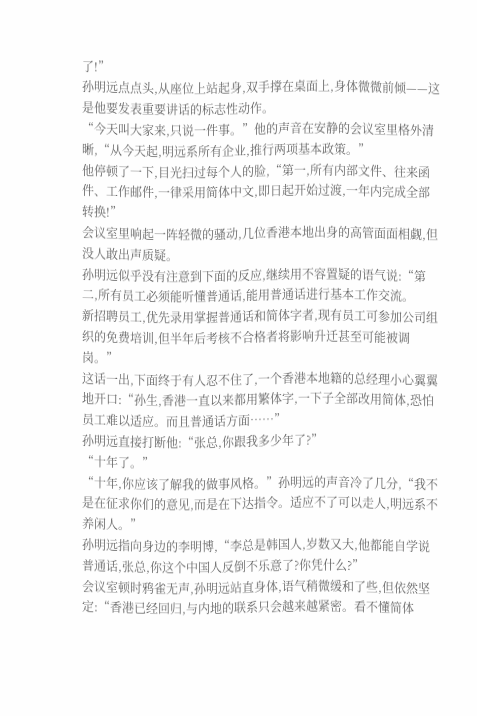了!”
孙明远点点头,从座位上站起身,双手撑在桌面上,身体微微前倾——这是他要发表重要讲话的标志性动作。
“今天叫大家来,只说一件事。”他的声音在安静的会议室里格外清晰,“从今天起,明远系所有企业,推行两项基本政策。”
他停顿了一下,目光扫过每个人的脸,“第一,所有内部文件、往来函件、工作邮件,一律采用简体中文,即日起开始过渡,一年内完成全部转换!”
会议室里响起一阵轻微的骚动,几位香港本地出身的高管面面相觑,但没人敢出声质疑。
孙明远似乎没有注意到下面的反应,继续用不容置疑的语气说:“第二,所有员工必须能听懂普通话,能用普通话进行基本工作交流。
新招聘员工,优先录用掌握普通话和简体字者,现有员工可参加公司组织的免费培训,但半年后考核不合格者将影响升迁甚至可能被调岗。”
这话一出,下面终于有人忍不住了,一个香港本地籍的总经理小心翼翼地开口:“孙生,香港一直以来都用繁体字,一下子全部改用简体,恐怕员工难以适应。而且普通话方面……”
孙明远直接打断他:“张总,你跟我多少年了?”
“十年了。”
“十年,你应该了解我的做事风格。”孙明远的声音冷了几分,“我不是在征求你们的意见,而是在下达指令。适应不了可以走人,明远系不养闲人。”
孙明远指向身边的李明博,“李总是韩国人,岁数又大,他都能自学说普通话,张总,你这个中国人反倒不乐意了?你凭什么?”
会议室顿时鸦雀无声,孙明远站直身体,语气稍微缓和了些,但依然坚定:“香港已经回归,与内地的联系只会越来越紧密。看不懂简体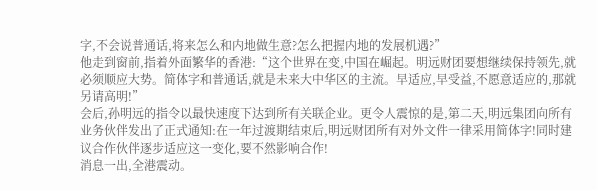字,不会说普通话,将来怎么和内地做生意?怎么把握内地的发展机遇?”
他走到窗前,指着外面繁华的香港:“这个世界在变,中国在崛起。明远财团要想继续保持领先,就必须顺应大势。简体字和普通话,就是未来大中华区的主流。早适应,早受益,不愿意适应的,那就另请高明!”
会后,孙明远的指令以最快速度下达到所有关联企业。更令人震惊的是,第二天,明远集团向所有业务伙伴发出了正式通知:在一年过渡期结束后,明远财团所有对外文件一律采用简体字!同时建议合作伙伴逐步适应这一变化,要不然影响合作!
消息一出,全港震动。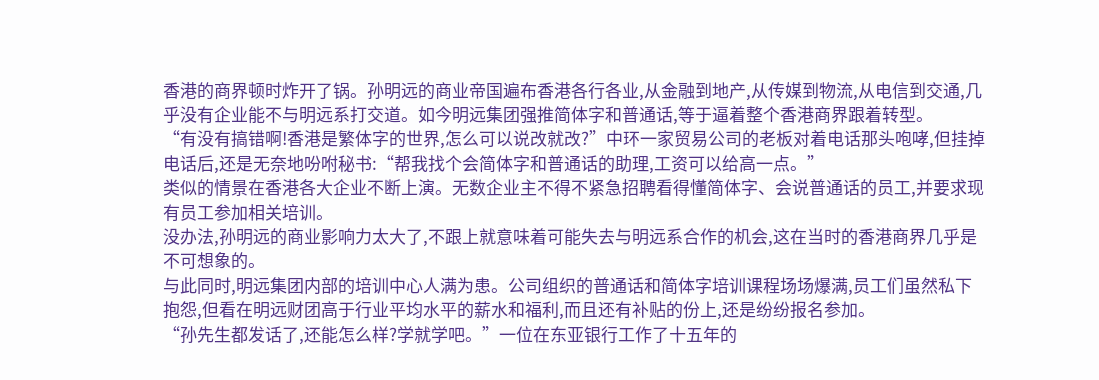香港的商界顿时炸开了锅。孙明远的商业帝国遍布香港各行各业,从金融到地产,从传媒到物流,从电信到交通,几乎没有企业能不与明远系打交道。如今明远集团强推简体字和普通话,等于逼着整个香港商界跟着转型。
“有没有搞错啊!香港是繁体字的世界,怎么可以说改就改?”中环一家贸易公司的老板对着电话那头咆哮,但挂掉电话后,还是无奈地吩咐秘书:“帮我找个会简体字和普通话的助理,工资可以给高一点。”
类似的情景在香港各大企业不断上演。无数企业主不得不紧急招聘看得懂简体字、会说普通话的员工,并要求现有员工参加相关培训。
没办法,孙明远的商业影响力太大了,不跟上就意味着可能失去与明远系合作的机会,这在当时的香港商界几乎是不可想象的。
与此同时,明远集团内部的培训中心人满为患。公司组织的普通话和简体字培训课程场场爆满,员工们虽然私下抱怨,但看在明远财团高于行业平均水平的薪水和福利,而且还有补贴的份上,还是纷纷报名参加。
“孙先生都发话了,还能怎么样?学就学吧。”一位在东亚银行工作了十五年的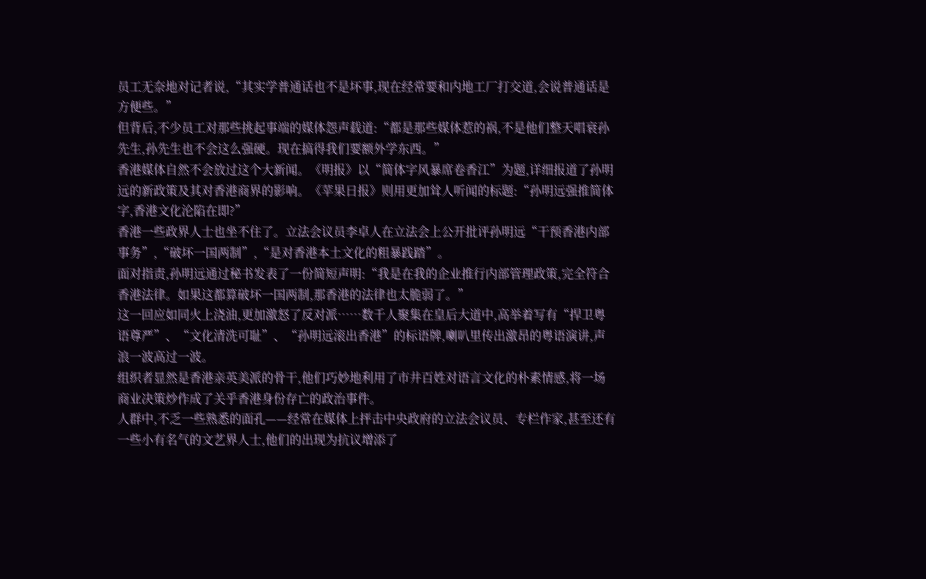员工无奈地对记者说,“其实学普通话也不是坏事,现在经常要和内地工厂打交道,会说普通话是方便些。”
但背后,不少员工对那些挑起事端的媒体怨声载道:“都是那些媒体惹的祸,不是他们整天唱衰孙先生,孙先生也不会这么强硬。现在搞得我们要额外学东西。”
香港媒体自然不会放过这个大新闻。《明报》以“简体字风暴席卷香江”为题,详细报道了孙明远的新政策及其对香港商界的影响。《苹果日报》则用更加耸人听闻的标题:“孙明远强推简体字,香港文化沦陷在即?”
香港一些政界人士也坐不住了。立法会议员李卓人在立法会上公开批评孙明远“干预香港内部事务”,“破坏一国两制”,“是对香港本土文化的粗暴践踏”。
面对指责,孙明远通过秘书发表了一份简短声明:“我是在我的企业推行内部管理政策,完全符合香港法律。如果这都算破坏一国两制,那香港的法律也太脆弱了。”
这一回应如同火上浇油,更加激怒了反对派……数千人聚集在皇后大道中,高举着写有“捍卫粤语尊严”、“文化清洗可耻”、“孙明远滚出香港”的标语牌,喇叭里传出激昂的粤语演讲,声浪一波高过一波。
组织者显然是香港亲英美派的骨干,他们巧妙地利用了市井百姓对语言文化的朴素情感,将一场商业决策炒作成了关乎香港身份存亡的政治事件。
人群中,不乏一些熟悉的面孔——经常在媒体上抨击中央政府的立法会议员、专栏作家,甚至还有一些小有名气的文艺界人士,他们的出现为抗议增添了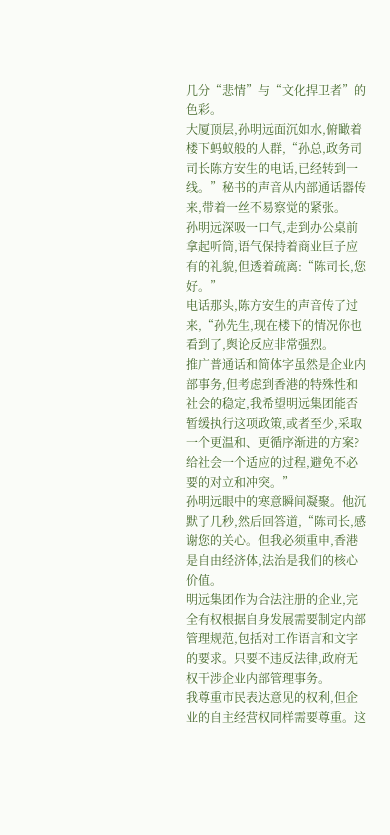几分“悲情”与“文化捍卫者”的色彩。
大厦顶层,孙明远面沉如水,俯瞰着楼下蚂蚁般的人群,“孙总,政务司司长陈方安生的电话,已经转到一线。”秘书的声音从内部通话器传来,带着一丝不易察觉的紧张。
孙明远深吸一口气,走到办公桌前拿起听筒,语气保持着商业巨子应有的礼貌,但透着疏离:“陈司长,您好。”
电话那头,陈方安生的声音传了过来,“孙先生,现在楼下的情况你也看到了,舆论反应非常强烈。
推广普通话和简体字虽然是企业内部事务,但考虑到香港的特殊性和社会的稳定,我希望明远集团能否暂缓执行这项政策,或者至少,采取一个更温和、更循序渐进的方案?给社会一个适应的过程,避免不必要的对立和冲突。”
孙明远眼中的寒意瞬间凝聚。他沉默了几秒,然后回答道,“陈司长,感谢您的关心。但我必须重申,香港是自由经济体,法治是我们的核心价值。
明远集团作为合法注册的企业,完全有权根据自身发展需要制定内部管理规范,包括对工作语言和文字的要求。只要不违反法律,政府无权干涉企业内部管理事务。
我尊重市民表达意见的权利,但企业的自主经营权同样需要尊重。这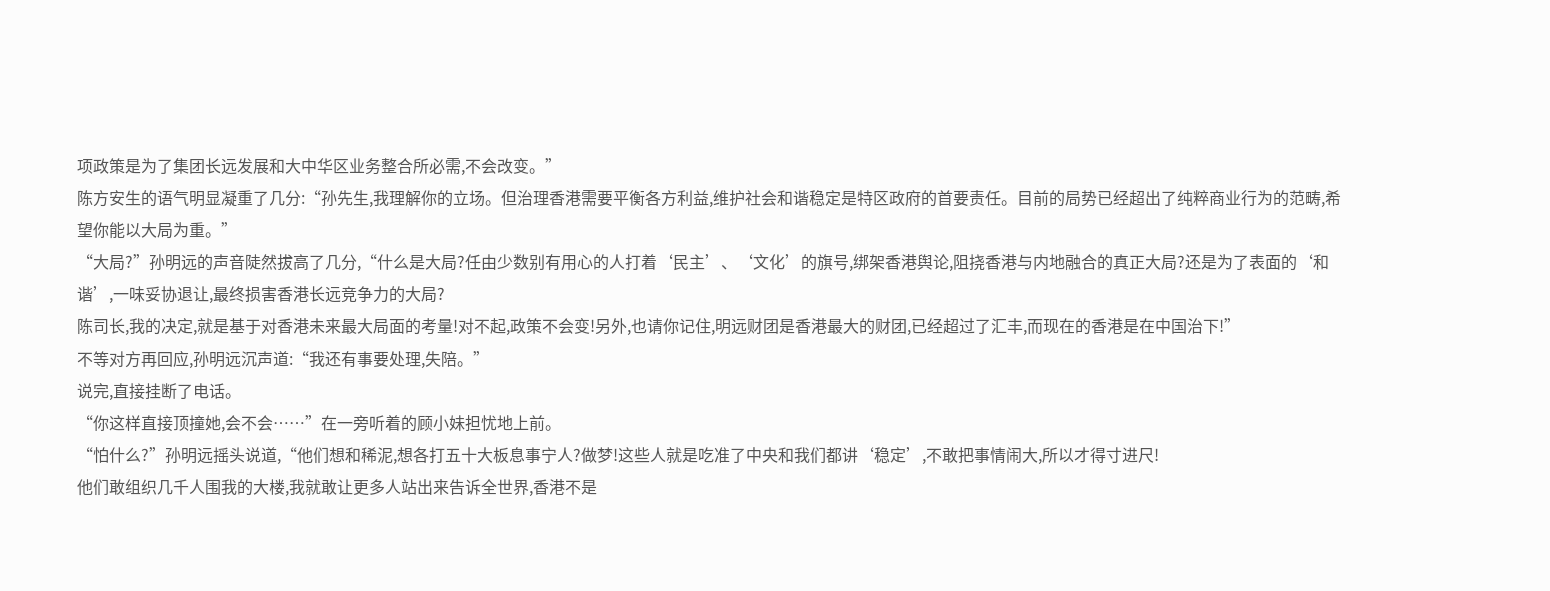项政策是为了集团长远发展和大中华区业务整合所必需,不会改变。”
陈方安生的语气明显凝重了几分:“孙先生,我理解你的立场。但治理香港需要平衡各方利益,维护社会和谐稳定是特区政府的首要责任。目前的局势已经超出了纯粹商业行为的范畴,希望你能以大局为重。”
“大局?”孙明远的声音陡然拔高了几分,“什么是大局?任由少数别有用心的人打着‘民主’、‘文化’的旗号,绑架香港舆论,阻挠香港与内地融合的真正大局?还是为了表面的‘和谐’,一味妥协退让,最终损害香港长远竞争力的大局?
陈司长,我的决定,就是基于对香港未来最大局面的考量!对不起,政策不会变!另外,也请你记住,明远财团是香港最大的财团,已经超过了汇丰,而现在的香港是在中国治下!”
不等对方再回应,孙明远沉声道:“我还有事要处理,失陪。”
说完,直接挂断了电话。
“你这样直接顶撞她,会不会……”在一旁听着的顾小妹担忧地上前。
“怕什么?”孙明远摇头说道,“他们想和稀泥,想各打五十大板息事宁人?做梦!这些人就是吃准了中央和我们都讲‘稳定’,不敢把事情闹大,所以才得寸进尺!
他们敢组织几千人围我的大楼,我就敢让更多人站出来告诉全世界,香港不是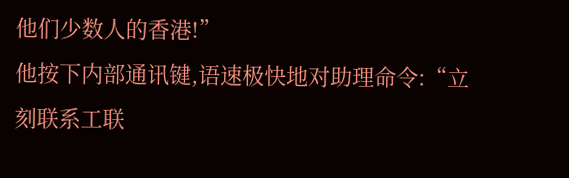他们少数人的香港!”
他按下内部通讯键,语速极快地对助理命令:“立刻联系工联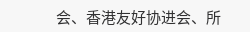会、香港友好协进会、所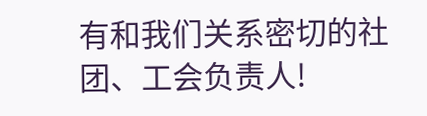有和我们关系密切的社团、工会负责人!